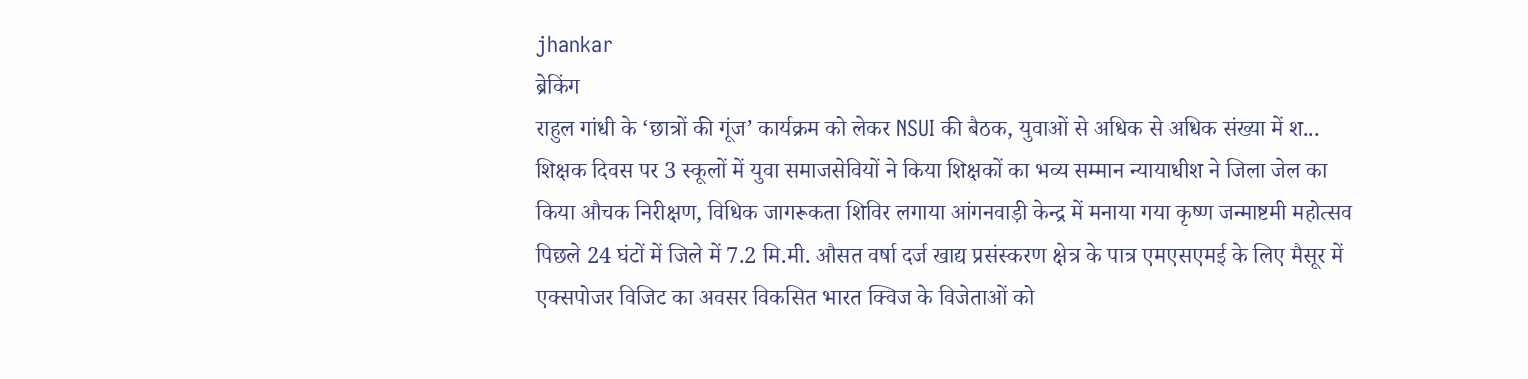jhankar
ब्रेकिंग
राहुल गांधी के ‘छात्रों की गूंज’ कार्यक्रम को लेकर NSUI की बैठक, युवाओं से अधिक से अधिक संख्या में श... शिक्षक दिवस पर 3 स्कूलों में युवा समाजसेवियों ने किया शिक्षकों का भव्य सम्मान न्यायाधीश ने जिला जेल का किया औचक निरीक्षण, विधिक जागरूकता शिविर लगाया आंगनवाड़ी केन्द्र में मनाया गया कृष्ण जन्माष्टमी महोत्सव पिछले 24 घंटों में जिले में 7.2 मि.मी. औसत वर्षा दर्ज खाद्य प्रसंस्करण क्षेत्र के पात्र एमएसएमई के लिए मैसूर में एक्सपोजर विजिट का अवसर विकसित भारत क्विज के विजेताओं को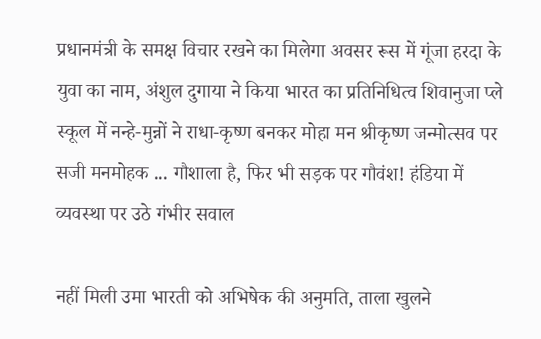प्रधानमंत्री के समक्ष विचार रखने का मिलेगा अवसर रूस में गूंजा हरदा के युवा का नाम, अंशुल दुगाया ने किया भारत का प्रतिनिधित्व शिवानुजा प्ले स्कूल में नन्हे-मुन्नों ने राधा-कृष्ण बनकर मोहा मन श्रीकृष्ण जन्मोत्सव पर सजी मनमोहक ... गौशाला है, फिर भी सड़क पर गौवंश! हंडिया में व्यवस्था पर उठे गंभीर सवाल

नहीं मिली उमा भारती को अभिषेक की अनुमति, ताला खुलने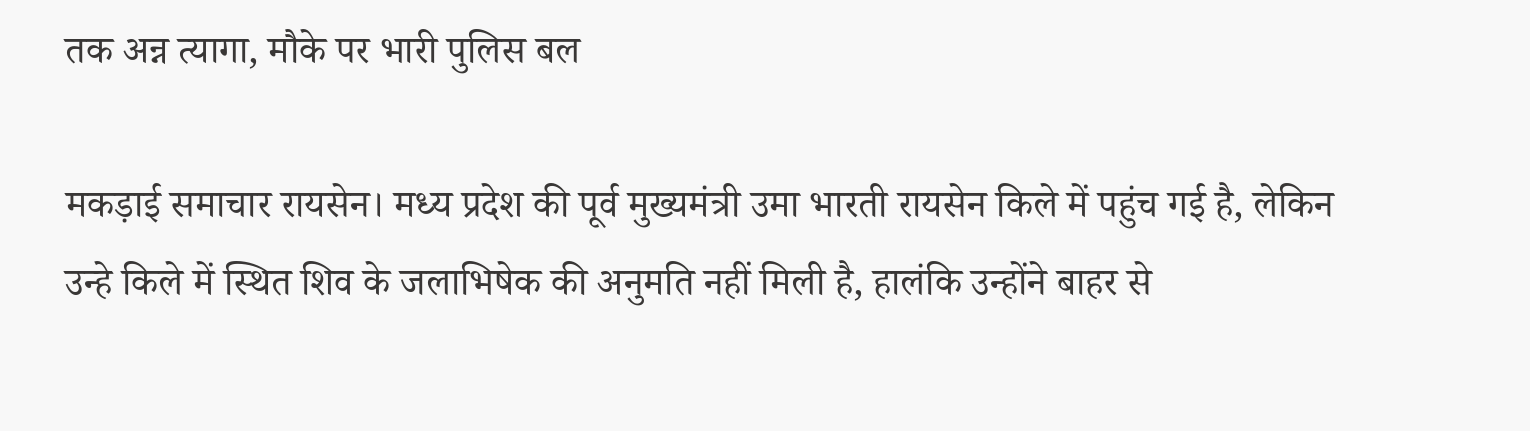तक अन्न त्यागा, मौके पर भारी पुलिस बल

मकड़ाई समाचार रायसेन। मध्य प्रदेश की पूर्व मुख्यमंत्री उमा भारती रायसेन किले में पहुंच गई है, लेकिन उन्हे किले में स्थित शिव के जलाभिषेक की अनुमति नहीं मिली है, हालंकि उन्होंने बाहर से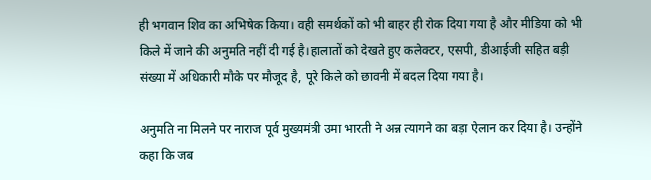ही भगवान शिव का अभिषेक किया। वही समर्थकों को भी बाहर ही रोक दिया गया है और मीडिया को भी किले में जाने की अनुमति नहीं दी गई है।हालातों को देखते हुए कलेक्टर, एसपी, डीआईजी सहित बड़ी संख्या में अधिकारी मौके पर मौजूद है, पूरे किले को छावनी में बदल दिया गया है।

अनुमति ना मिलने पर नाराज पूर्व मुख्यमंत्री उमा भारती ने अन्न त्यागने का बड़ा ऐलान कर दिया है। उन्होंने कहा कि जब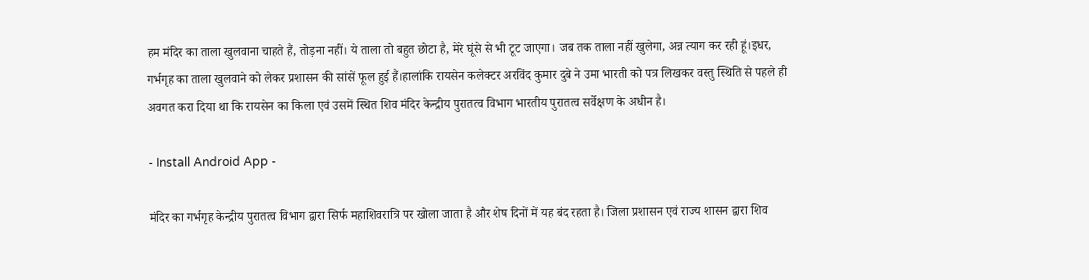हम मंदिर का ताला खुलवाना चाहते हैं, तोड़ना नहीं। ये ताला तो बहुत छोटा है, मेरे घूंसे से भी टूट जाएगा। जब तक ताला नहीं खुलेगा, अन्न त्याग कर रही हूं।इधर, गर्भगृह का ताला खुलवाने को लेकर प्रशासन की सांसें फूल हुई हैं।हालांकि रायसेन कलेक्टर अरविंद कुमार दुबे ने उमा भारती को पत्र लिखकर वस्तु स्थिति से पहले ही अवगत करा दिया था कि रायसेन का किला एवं उसमें स्थित शिव मंदिर केन्द्रीय पुरातत्व विभाग भारतीय पुरातत्व सर्वेक्षण के अधीन है।

- Install Android App -

मंदिर का गर्भगृह केन्द्रीय पुरातत्व विभाग द्वारा सिर्फ महाशिवरात्रि पर खोला जाता है और शेष दिनों में यह बंद रहता है। जिला प्रशासन एवं राज्य शासन द्वारा शिव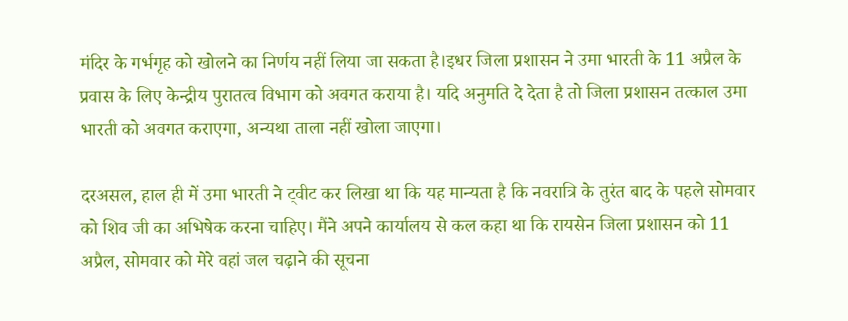मंदिर के गर्भगृह को खोलने का निर्णय नहीं लिया जा सकता है।इधर जिला प्रशासन ने उमा भारती के 11 अप्रैल के प्रवास के लिए केन्द्रीय पुरातत्व विभाग को अवगत कराया है। यदि अनुमति दे देता है तो जिला प्रशासन तत्काल उमा भारती को अवगत कराएगा, अन्यथा ताला नहीं खोला जाएगा।

दरअसल, हाल ही में उमा भारती ने ट्वीट कर लिखा था कि यह मान्यता है कि नवरात्रि के तुरंत बाद के पहले सोमवार को शिव जी का अभिषेक करना चाहिए। मैंने अपने कार्यालय से कल कहा था कि रायसेन जिला प्रशासन को 11 अप्रैल, सोमवार को मेरे वहां जल चढ़ाने की सूचना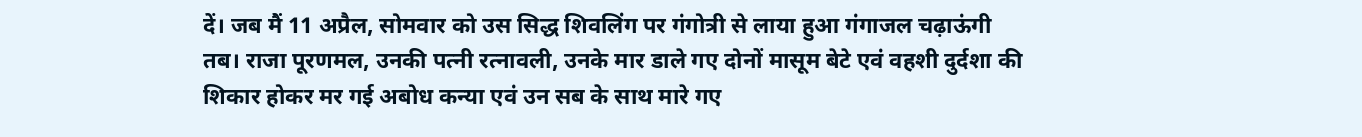दें। जब मैं 11 अप्रैल, सोमवार को उस सिद्ध शिवलिंग पर गंगोत्री से लाया हुआ गंगाजल चढ़ाऊंगी तब। राजा पूरणमल, उनकी पत्नी रत्नावली, उनके मार डाले गए दोनों मासूम बेटे एवं वहशी दुर्दशा की शिकार होकर मर गई अबोध कन्या एवं उन सब के साथ मारे गए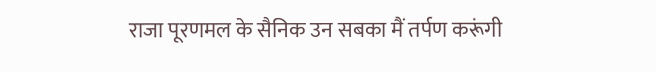राजा पूरणमल के सैनिक उन सबका मैं तर्पण करूंगी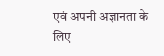एवं अपनी अज्ञानता के लिए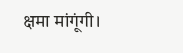क्षमा मांगूंगी।